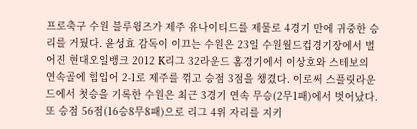프로축구 수원 블루윙즈가 제주 유나이티드를 제물로 4경기 만에 귀중한 승리를 거뒀다. 윤성효 감독이 이끄는 수원은 23일 수원월드컵경기장에서 벌어진 현대오일뱅크 2012 K리그 32라운드 홈경기에서 이상호와 스테보의 연속골에 힘입어 2-1로 제주를 꺾고 승점 3점을 챙겼다. 이로써 스플릿라운드에서 첫승을 기록한 수원은 최근 3경기 연속 무승(2무1패)에서 벗어났다. 또 승점 56점(16승8무8패)으로 리그 4위 자리를 지키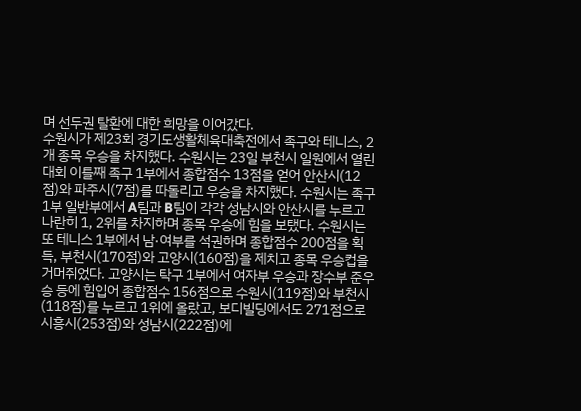며 선두권 탈환에 대한 희망을 이어갔다.
수원시가 제23회 경기도생활체육대축전에서 족구와 테니스, 2개 종목 우승을 차지했다. 수원시는 23일 부천시 일원에서 열린 대회 이틀째 족구 1부에서 종합점수 13점을 얻어 안산시(12점)와 파주시(7점)를 따돌리고 우승을 차지했다. 수원시는 족구 1부 일반부에서 A팀과 B팀이 각각 성남시와 안산시를 누르고 나란히 1, 2위를 차지하며 종목 우승에 힘을 보탰다. 수원시는 또 테니스 1부에서 남·여부를 석권하며 종합점수 200점을 획득, 부천시(170점)와 고양시(160점)을 제치고 종목 우승컵을 거머쥐었다. 고양시는 탁구 1부에서 여자부 우승과 장수부 준우승 등에 힘입어 종합점수 156점으로 수원시(119점)와 부천시(118점)를 누르고 1위에 올랐고, 보디빌딩에서도 271점으로 시흥시(253점)와 성남시(222점)에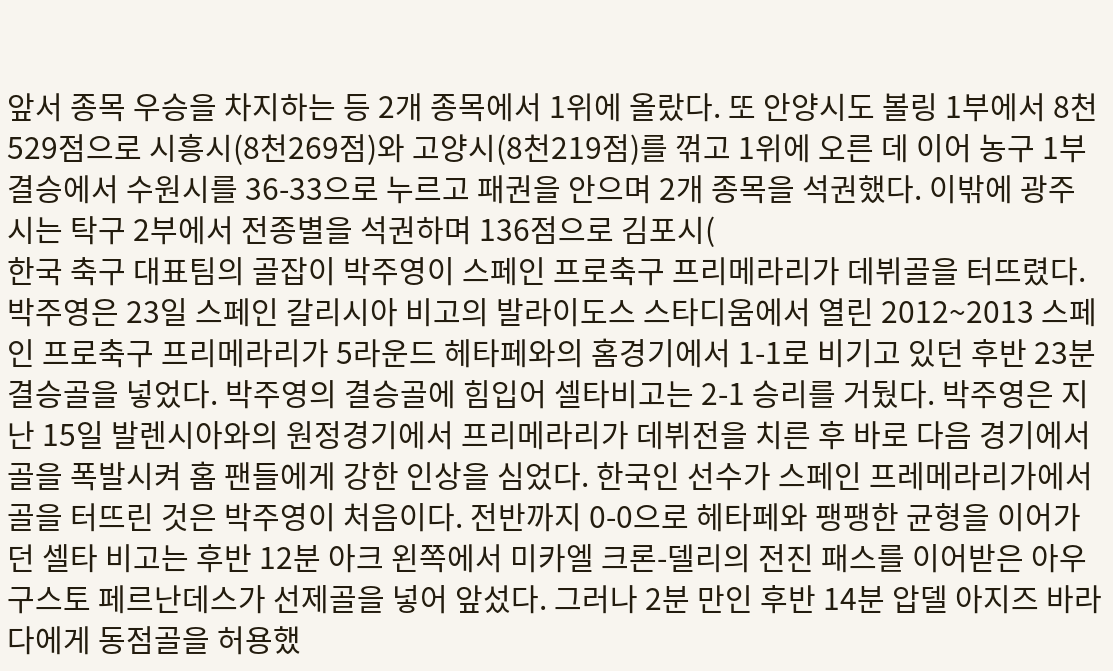앞서 종목 우승을 차지하는 등 2개 종목에서 1위에 올랐다. 또 안양시도 볼링 1부에서 8천529점으로 시흥시(8천269점)와 고양시(8천219점)를 꺾고 1위에 오른 데 이어 농구 1부 결승에서 수원시를 36-33으로 누르고 패권을 안으며 2개 종목을 석권했다. 이밖에 광주시는 탁구 2부에서 전종별을 석권하며 136점으로 김포시(
한국 축구 대표팀의 골잡이 박주영이 스페인 프로축구 프리메라리가 데뷔골을 터뜨렸다. 박주영은 23일 스페인 갈리시아 비고의 발라이도스 스타디움에서 열린 2012~2013 스페인 프로축구 프리메라리가 5라운드 헤타페와의 홈경기에서 1-1로 비기고 있던 후반 23분 결승골을 넣었다. 박주영의 결승골에 힘입어 셀타비고는 2-1 승리를 거뒀다. 박주영은 지난 15일 발렌시아와의 원정경기에서 프리메라리가 데뷔전을 치른 후 바로 다음 경기에서 골을 폭발시켜 홈 팬들에게 강한 인상을 심었다. 한국인 선수가 스페인 프레메라리가에서 골을 터뜨린 것은 박주영이 처음이다. 전반까지 0-0으로 헤타페와 팽팽한 균형을 이어가던 셀타 비고는 후반 12분 아크 왼쪽에서 미카엘 크론-델리의 전진 패스를 이어받은 아우구스토 페르난데스가 선제골을 넣어 앞섰다. 그러나 2분 만인 후반 14분 압델 아지즈 바라다에게 동점골을 허용했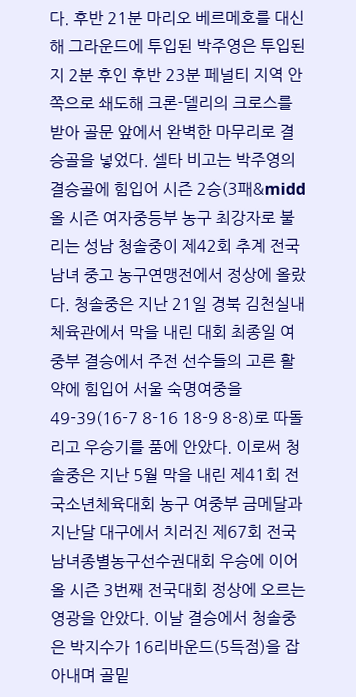다. 후반 21분 마리오 베르메호를 대신해 그라운드에 투입된 박주영은 투입된 지 2분 후인 후반 23분 페널티 지역 안쪽으로 쇄도해 크론-델리의 크로스를 받아 골문 앞에서 완벽한 마무리로 결승골을 넣었다. 셀타 비고는 박주영의 결승골에 힘입어 시즌 2승(3패&midd
올 시즌 여자중등부 농구 최강자로 불리는 성남 청솔중이 제42회 추계 전국 남녀 중고 농구연맹전에서 정상에 올랐다. 청솔중은 지난 21일 경북 김천실내체육관에서 막을 내린 대회 최종일 여중부 결승에서 주전 선수들의 고른 활약에 힘입어 서울 숙명여중을 49-39(16-7 8-16 18-9 8-8)로 따돌리고 우승기를 품에 안았다. 이로써 청솔중은 지난 5월 막을 내린 제41회 전국소년체육대회 농구 여중부 금메달과 지난달 대구에서 치러진 제67회 전국남녀종별농구선수권대회 우승에 이어 올 시즌 3번째 전국대회 정상에 오르는 영광을 안았다. 이날 결승에서 청솔중은 박지수가 16리바운드(5득점)을 잡아내며 골밑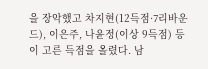을 장악했고 차지현(12득점·7리바운드), 이은주, 나윤정(이상 9득점) 등이 고른 득점을 올렸다. 남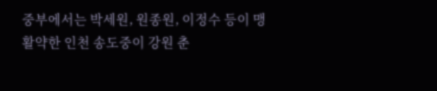중부에서는 박세원, 원종원, 이정수 등이 맹활약한 인천 송도중이 강원 춘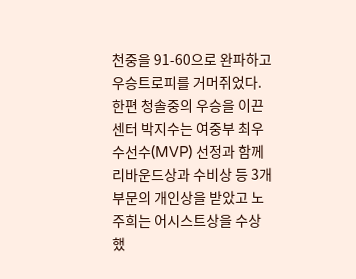천중을 91-60으로 완파하고 우승트로피를 거머쥐었다. 한편 청솔중의 우승을 이끈 센터 박지수는 여중부 최우수선수(MVP) 선정과 함께 리바운드상과 수비상 등 3개 부문의 개인상을 받았고 노주희는 어시스트상을 수상했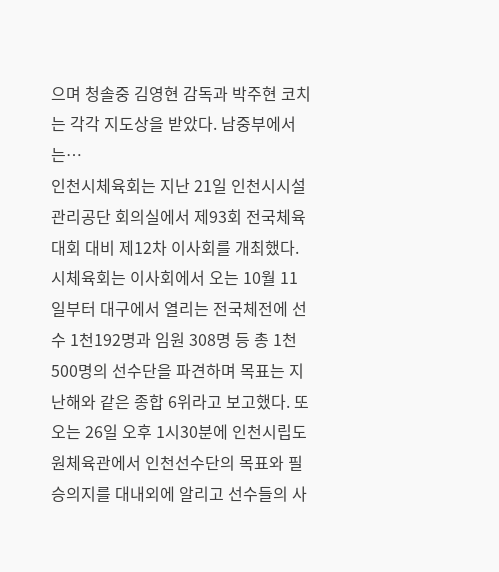으며 청솔중 김영현 감독과 박주현 코치는 각각 지도상을 받았다. 남중부에서는…
인천시체육회는 지난 21일 인천시시설관리공단 회의실에서 제93회 전국체육대회 대비 제12차 이사회를 개최했다. 시체육회는 이사회에서 오는 10월 11일부터 대구에서 열리는 전국체전에 선수 1천192명과 임원 308명 등 총 1천500명의 선수단을 파견하며 목표는 지난해와 같은 종합 6위라고 보고했다. 또 오는 26일 오후 1시30분에 인천시립도원체육관에서 인천선수단의 목표와 필승의지를 대내외에 알리고 선수들의 사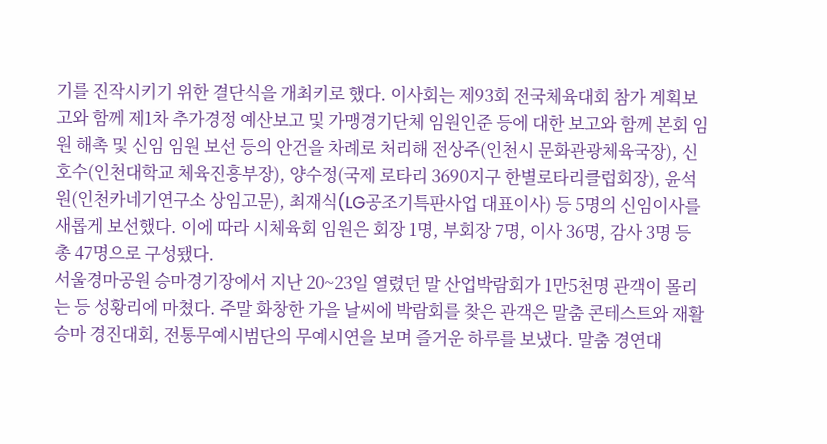기를 진작시키기 위한 결단식을 개최키로 했다. 이사회는 제93회 전국체육대회 참가 계획보고와 함께 제1차 추가경정 예산보고 및 가맹경기단체 임원인준 등에 대한 보고와 함께 본회 임원 해촉 및 신임 임원 보선 등의 안건을 차례로 처리해 전상주(인천시 문화관광체육국장), 신호수(인천대학교 체육진흥부장), 양수정(국제 로타리 3690지구 한별로타리클럽회장), 윤석원(인천카네기연구소 상임고문), 최재식(LG공조기특판사업 대표이사) 등 5명의 신임이사를 새롭게 보선했다. 이에 따라 시체육회 임원은 회장 1명, 부회장 7명, 이사 36명, 감사 3명 등 총 47명으로 구성됐다.
서울경마공원 승마경기장에서 지난 20~23일 열렸던 말 산업박람회가 1만5천명 관객이 몰리는 등 성황리에 마쳤다. 주말 화창한 가을 날씨에 박람회를 찾은 관객은 말춤 콘테스트와 재활승마 경진대회, 전통무예시범단의 무예시연을 보며 즐거운 하루를 보냈다. 말춤 경연대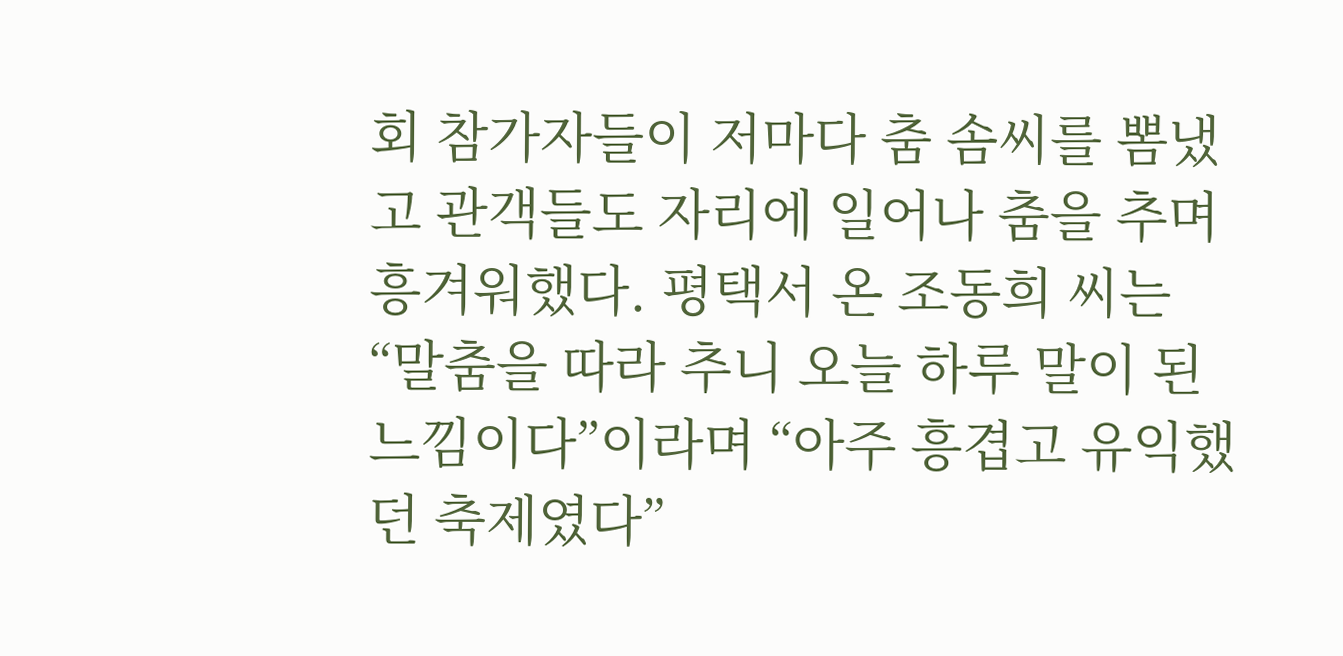회 참가자들이 저마다 춤 솜씨를 뽐냈고 관객들도 자리에 일어나 춤을 추며 흥겨워했다. 평택서 온 조동희 씨는 “말춤을 따라 추니 오늘 하루 말이 된 느낌이다”이라며 “아주 흥겹고 유익했던 축제였다”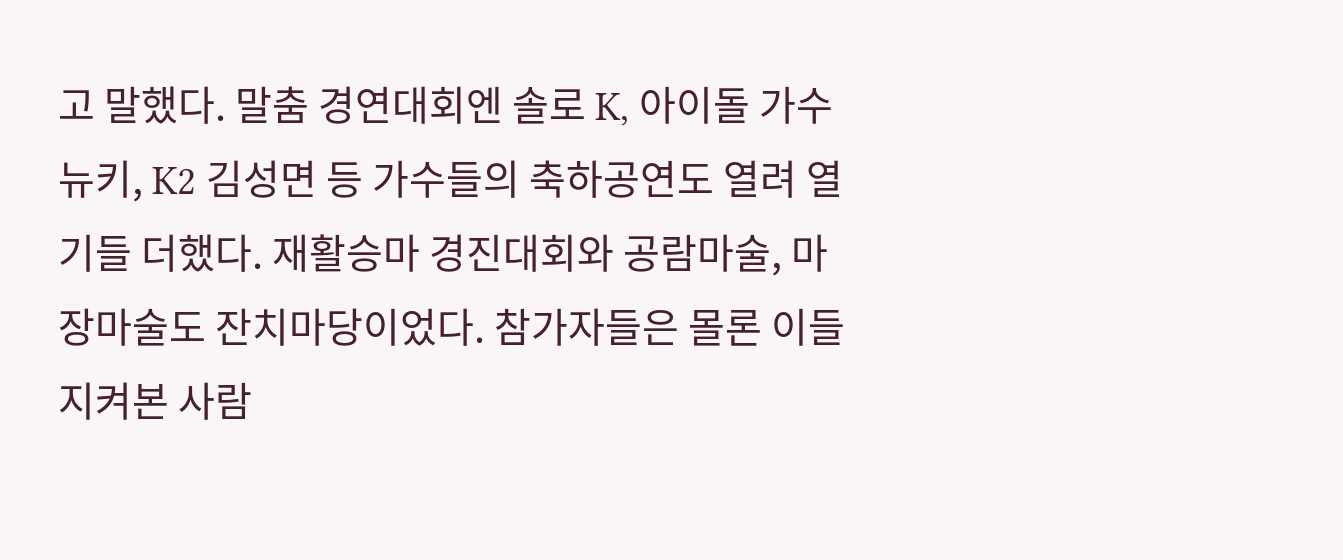고 말했다. 말춤 경연대회엔 솔로 K, 아이돌 가수 뉴키, K2 김성면 등 가수들의 축하공연도 열려 열기들 더했다. 재활승마 경진대회와 공람마술, 마장마술도 잔치마당이었다. 참가자들은 몰론 이들 지켜본 사람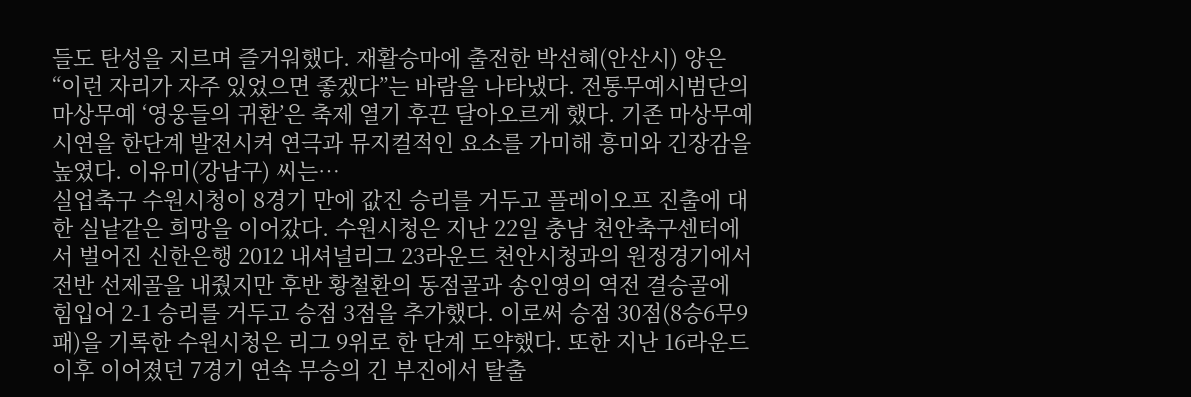들도 탄성을 지르며 즐거워했다. 재활승마에 출전한 박선혜(안산시) 양은 “이런 자리가 자주 있었으면 좋겠다”는 바람을 나타냈다. 전통무예시범단의 마상무예 ‘영웅들의 귀환’은 축제 열기 후끈 달아오르게 했다. 기존 마상무예시연을 한단계 발전시켜 연극과 뮤지컬적인 요소를 가미해 흥미와 긴장감을 높였다. 이유미(강남구) 씨는…
실업축구 수원시청이 8경기 만에 값진 승리를 거두고 플레이오프 진출에 대한 실낱같은 희망을 이어갔다. 수원시청은 지난 22일 충남 천안축구센터에서 벌어진 신한은행 2012 내셔널리그 23라운드 천안시청과의 원정경기에서 전반 선제골을 내줬지만 후반 황철환의 동점골과 송인영의 역전 결승골에 힘입어 2-1 승리를 거두고 승점 3점을 추가했다. 이로써 승점 30점(8승6무9패)을 기록한 수원시청은 리그 9위로 한 단계 도약했다. 또한 지난 16라운드 이후 이어졌던 7경기 연속 무승의 긴 부진에서 탈출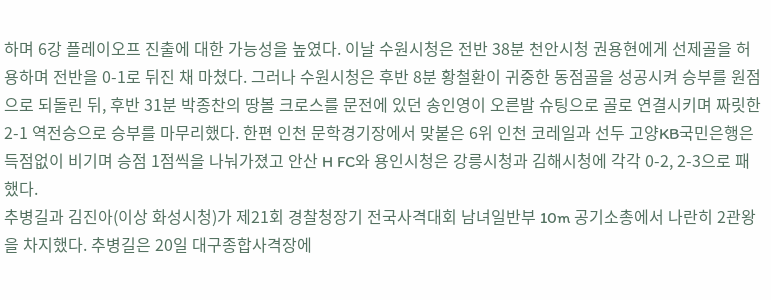하며 6강 플레이오프 진출에 대한 가능성을 높였다. 이날 수원시청은 전반 38분 천안시청 권용현에게 선제골을 허용하며 전반을 0-1로 뒤진 채 마쳤다. 그러나 수원시청은 후반 8분 황철환이 귀중한 동점골을 성공시켜 승부를 원점으로 되돌린 뒤, 후반 31분 박종찬의 땅볼 크로스를 문전에 있던 송인영이 오른발 슈팅으로 골로 연결시키며 짜릿한 2-1 역전승으로 승부를 마무리했다. 한편 인천 문학경기장에서 맞붙은 6위 인천 코레일과 선두 고양KB국민은행은 득점없이 비기며 승점 1점씩을 나눠가졌고 안산 H FC와 용인시청은 강릉시청과 김해시청에 각각 0-2, 2-3으로 패했다.
추병길과 김진아(이상 화성시청)가 제21회 경찰청장기 전국사격대회 남녀일반부 10m 공기소총에서 나란히 2관왕을 차지했다. 추병길은 20일 대구종합사격장에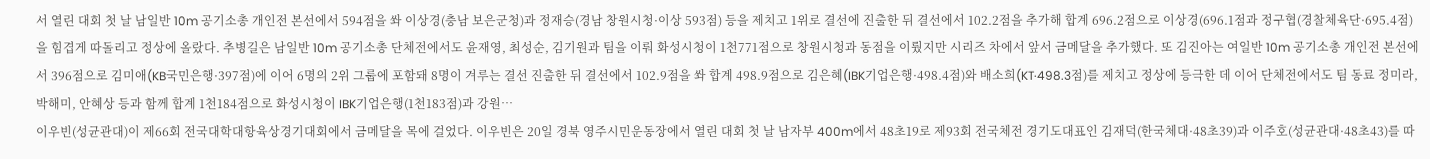서 열린 대회 첫 날 남일반 10m 공기소총 개인전 본선에서 594점을 쏴 이상경(충남 보은군청)과 정재승(경남 창원시청·이상 593점) 등을 제치고 1위로 결선에 진출한 뒤 결선에서 102.2점을 추가해 합계 696.2점으로 이상경(696.1점과 정구협(경찰체육단·695.4점)을 힘겹게 따돌리고 정상에 올랐다. 추병길은 남일반 10m 공기소총 단체전에서도 윤재영, 최성순, 김기원과 팀을 이뤄 화성시청이 1천771점으로 창원시청과 동점을 이뤘지만 시리즈 차에서 앞서 금메달을 추가했다. 또 김진아는 여일반 10m 공기소총 개인전 본선에서 396점으로 김미애(KB국민은행·397점)에 이어 6명의 2위 그룹에 포함돼 8명이 겨루는 결선 진출한 뒤 결선에서 102.9점을 쏴 합계 498.9점으로 김은혜(IBK기업은행·498.4점)와 배소희(KT·498.3점)를 제치고 정상에 등극한 데 이어 단체전에서도 팀 동료 정미라, 박해미, 안혜상 등과 함께 합계 1천184점으로 화성시청이 IBK기업은행(1천183점)과 강원…
이우빈(성균관대)이 제66회 전국대학대항육상경기대회에서 금메달을 목에 걸었다. 이우빈은 20일 경북 영주시민운동장에서 열린 대회 첫 날 남자부 400m에서 48초19로 제93회 전국체전 경기도대표인 김재덕(한국체대·48초39)과 이주호(성균관대·48초43)를 따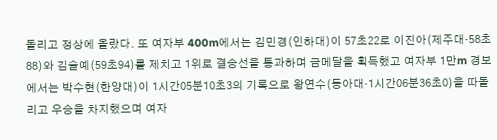돌리고 정상에 올랐다. 또 여자부 400m에서는 김민경(인하대)이 57초22로 이진아(제주대·58초88)와 김슬예(59초94)를 제치고 1위로 결승선을 통과하며 금메달을 획득했고 여자부 1만m 경보에서는 박수현(한양대)이 1시간05분10초3의 기록으로 왕연수(동아대·1시간06분36초0)을 따돌리고 우승을 차지했으며 여자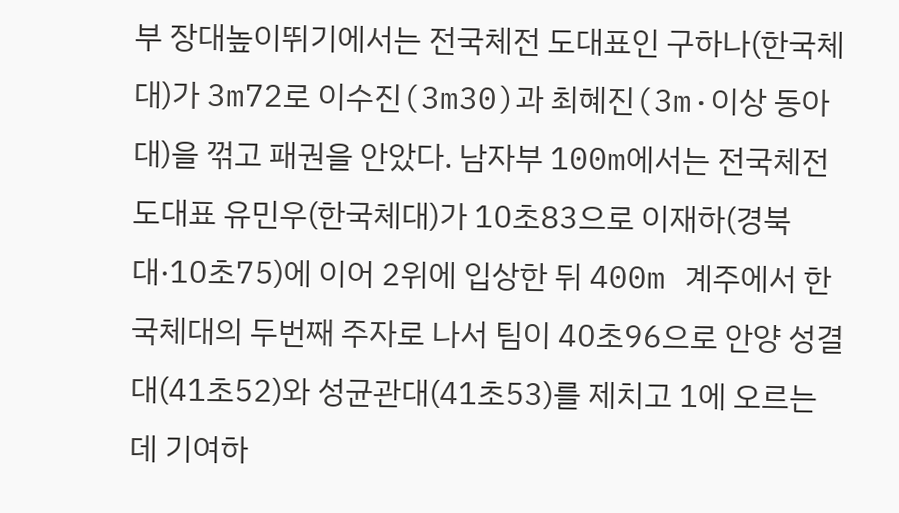부 장대높이뛰기에서는 전국체전 도대표인 구하나(한국체대)가 3m72로 이수진(3m30)과 최혜진(3m·이상 동아대)을 꺾고 패권을 안았다. 남자부 100m에서는 전국체전 도대표 유민우(한국체대)가 10초83으로 이재하(경북대·10초75)에 이어 2위에 입상한 뒤 400m 계주에서 한국체대의 두번째 주자로 나서 팀이 40초96으로 안양 성결대(41초52)와 성균관대(41초53)를 제치고 1에 오르는 데 기여하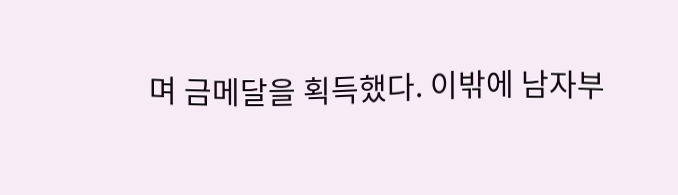며 금메달을 획득했다. 이밖에 남자부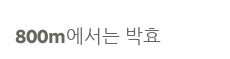800m에서는 박효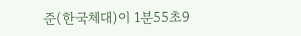준(한국체대)이 1분55초9